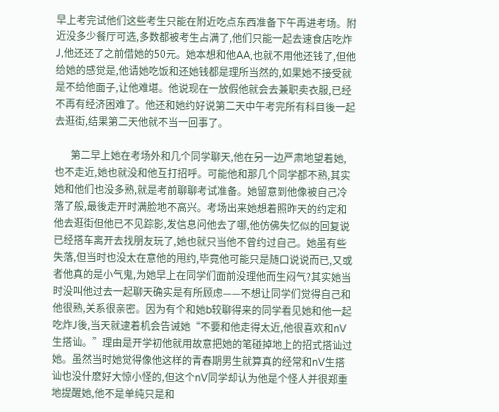早上考完试他们这些考生只能在附近吃点东西准备下午再进考场。附近没多少餐厅可选,多数都被考生占满了,他们只能一起去速食店吃炸J,他还还了之前借她的50元。她本想和他AA,也就不用他还钱了,但他给她的感觉是,他请她吃饭和还她钱都是理所当然的,如果她不接受就是不给他面子,让他难堪。他说现在一放假他就会去兼职卖衣服,已经不再有经济困难了。他还和她约好说第二天中午考完所有科目後一起去逛街,结果第二天他就不当一回事了。

        第二早上她在考场外和几个同学聊天,他在另一边严肃地望着她,也不走近,她也就没和他互打招呼。可能他和那几个同学都不熟,其实她和他们也没多熟,就是考前聊聊考试准备。她留意到他像被自己冷落了般,最後走开时满脸地不高兴。考场出来她想着照昨天的约定和他去逛街但他已不见踪影,发信息问他去了哪,他仿佛失忆似的回复说已经搭车离开去找朋友玩了,她也就只当他不曾约过自己。她虽有些失落,但当时也没太在意他的甩约,毕竟他可能只是随口说说而已,又或者他真的是小气鬼,为她早上在同学们面前没理他而生闷气?其实她当时没叫他过去一起聊天确实是有所顾虑——不想让同学们觉得自己和他很熟,关系很亲密。因为有个和她b较聊得来的同学看见她和他一起吃炸J後,当天就逮着机会告诫她“不要和他走得太近,他很喜欢和nV生搭讪。”理由是开学初他就用故意把她的笔碰掉地上的招式搭讪过她。虽然当时她觉得像他这样的青春期男生就算真的经常和nV生搭讪也没什麽好大惊小怪的,但这个nV同学却认为他是个怪人并很郑重地提醒她,他不是单纯只是和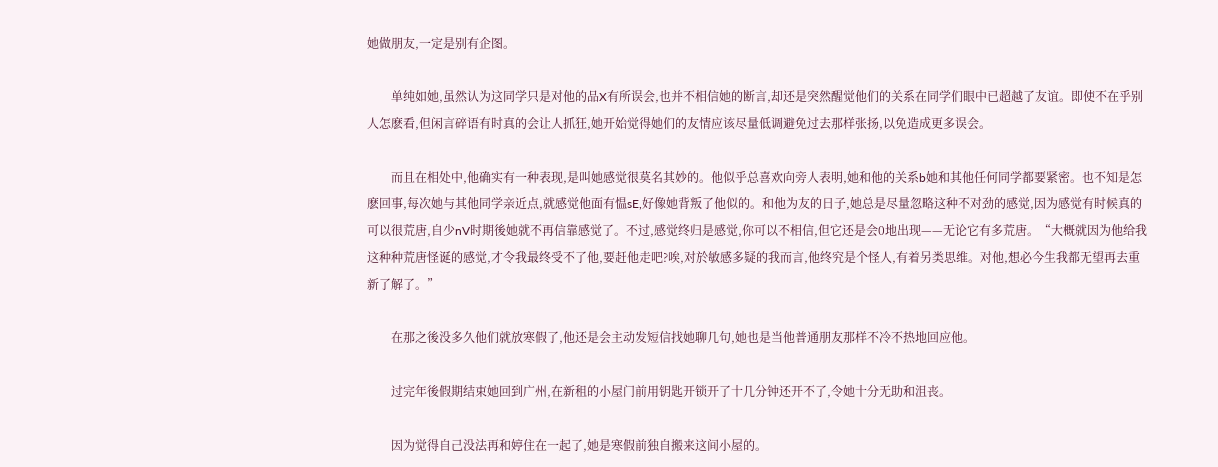她做朋友,一定是别有企图。

        单纯如她,虽然认为这同学只是对他的品X有所误会,也并不相信她的断言,却还是突然醒觉他们的关系在同学们眼中已超越了友谊。即使不在乎别人怎麽看,但闲言碎语有时真的会让人抓狂,她开始觉得她们的友情应该尽量低调避免过去那样张扬,以免造成更多误会。

        而且在相处中,他确实有一种表现,是叫她感觉很莫名其妙的。他似乎总喜欢向旁人表明,她和他的关系b她和其他任何同学都要紧密。也不知是怎麽回事,每次她与其他同学亲近点,就感觉他面有愠sE,好像她背叛了他似的。和他为友的日子,她总是尽量忽略这种不对劲的感觉,因为感觉有时候真的可以很荒唐,自少nV时期後她就不再信靠感觉了。不过,感觉终归是感觉,你可以不相信,但它还是会0地出现——无论它有多荒唐。“大概就因为他给我这种种荒唐怪诞的感觉,才令我最终受不了他,要赶他走吧?唉,对於敏感多疑的我而言,他终究是个怪人,有着另类思维。对他,想必今生我都无望再去重新了解了。”

        在那之後没多久他们就放寒假了,他还是会主动发短信找她聊几句,她也是当他普通朋友那样不冷不热地回应他。

        过完年後假期结束她回到广州,在新租的小屋门前用钥匙开锁开了十几分钟还开不了,令她十分无助和沮丧。

        因为觉得自己没法再和婷住在一起了,她是寒假前独自搬来这间小屋的。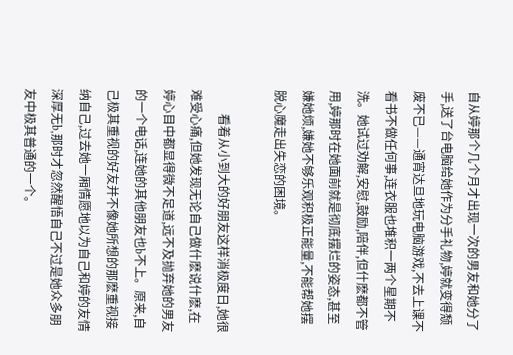自从婷那个几个月才出现一次的男友和她分了手,送了台电脑给她作为分手礼物,婷就变得颓废不已——通宵达旦地玩电脑游戏,不去上课不看书不做任何事,连衣服也堆积一两个星期不洗。她试过劝解,安慰,鼓励,陪伴,但什麽都不管用,婷那时在她面前就是彻底摆烂的姿态,甚至嫌她烦,嫌她不够乐观积极正能量,不能帮她摆脱心魔走出失恋的困境。

        看着从小到大的好朋友这样消极度日,她很难受心痛,但她发现无论自己做什麽说什麽,在婷心目中都显得微不足道,远不及抛弃她的男友的一个电话,连她的其他朋友也b不上。原来,自己极其重视的好友并不像她所想的那麽重视接纳自己,过去她一厢情愿地以为自己和婷的友情深厚无b,那时才忽然醒悟自己不过是她众多朋友中极其普通的一个。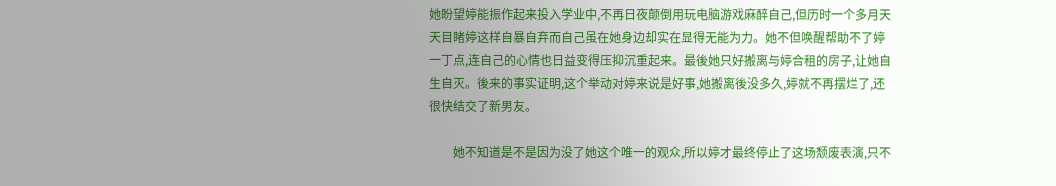她盼望婷能振作起来投入学业中,不再日夜颠倒用玩电脑游戏麻醉自己,但历时一个多月天天目睹婷这样自暴自弃而自己虽在她身边却实在显得无能为力。她不但唤醒帮助不了婷一丁点,连自己的心情也日益变得压抑沉重起来。最後她只好搬离与婷合租的房子,让她自生自灭。後来的事实证明,这个举动对婷来说是好事,她搬离後没多久,婷就不再摆烂了,还很快结交了新男友。

        她不知道是不是因为没了她这个唯一的观众,所以婷才最终停止了这场颓废表演,只不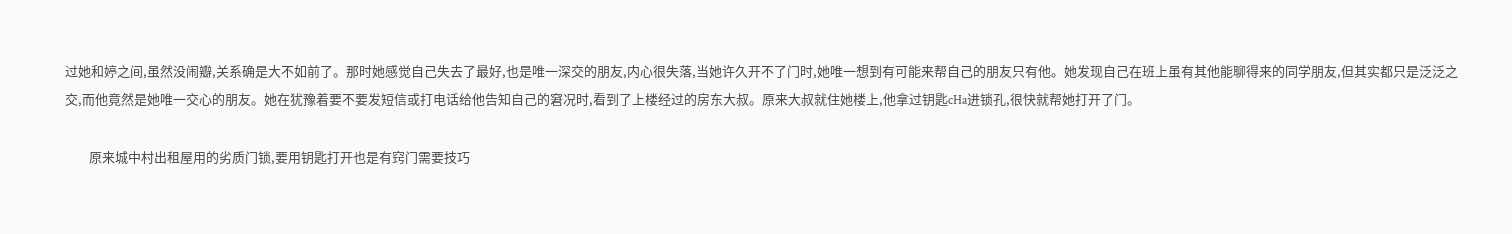过她和婷之间,虽然没闹瓣,关系确是大不如前了。那时她感觉自己失去了最好,也是唯一深交的朋友,内心很失落,当她许久开不了门时,她唯一想到有可能来帮自己的朋友只有他。她发现自己在班上虽有其他能聊得来的同学朋友,但其实都只是泛泛之交,而他竟然是她唯一交心的朋友。她在犹豫着要不要发短信或打电话给他告知自己的窘况时,看到了上楼经过的房东大叔。原来大叔就住她楼上,他拿过钥匙cHa进锁孔,很快就帮她打开了门。

        原来城中村出租屋用的劣质门锁,要用钥匙打开也是有窍门需要技巧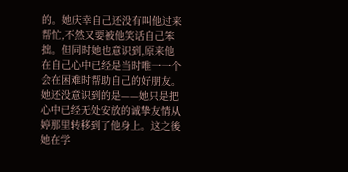的。她庆幸自己还没有叫他过来帮忙,不然又要被他笑话自己笨拙。但同时她也意识到,原来他在自己心中已经是当时唯一一个会在困难时帮助自己的好朋友。她还没意识到的是——她只是把心中已经无处安放的诚挚友情从婷那里转移到了他身上。这之後她在学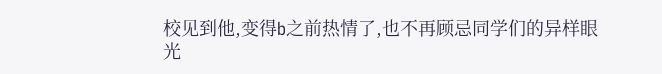校见到他,变得b之前热情了,也不再顾忌同学们的异样眼光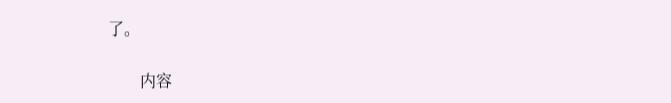了。

        内容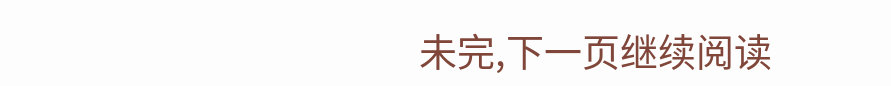未完,下一页继续阅读